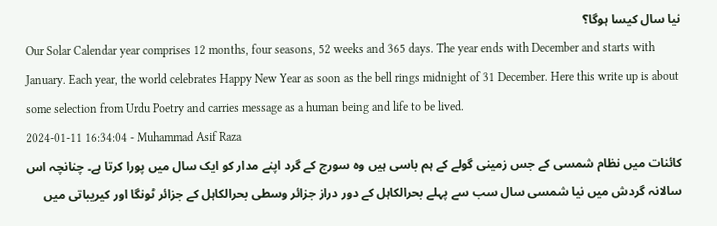نیا سال کیسا ہوگا؟
Our Solar Calendar year comprises 12 months, four seasons, 52 weeks and 365 days. The year ends with December and starts with January. Each year, the world celebrates Happy New Year as soon as the bell rings midnight of 31 December. Here this write up is about some selection from Urdu Poetry and carries message as a human being and life to be lived.
2024-01-11 16:34:04 - Muhammad Asif Raza
کائنات میں نظام شمسی کے جس زمینی گولے کے ہم باسی ہیں وہ سورج کے گرد اپنے مدار کو ایک سال میں پورا کرتا ہے۔ چنانچہ اس سالانہ گردش میں نیا شمسی سال سب سے پہلے بحرالکاہل کے دور دراز جزائر وسطی بحرالکاہل کے جزائر ٹونگا اور کیریباتی میں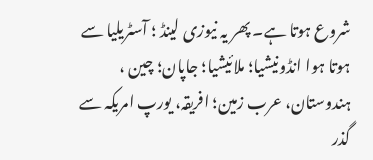شروع ہوتا ہے۔ پھر یہ نیوزی لینڈ ؛ آسٹریلیا سے ہوتا ہوا انڈونیشیا؛ ملائیشیا؛ جاپان؛ چین ، ہندوستان، عرب زمین؛ افریقہ، یورپ امریکہ سے گذر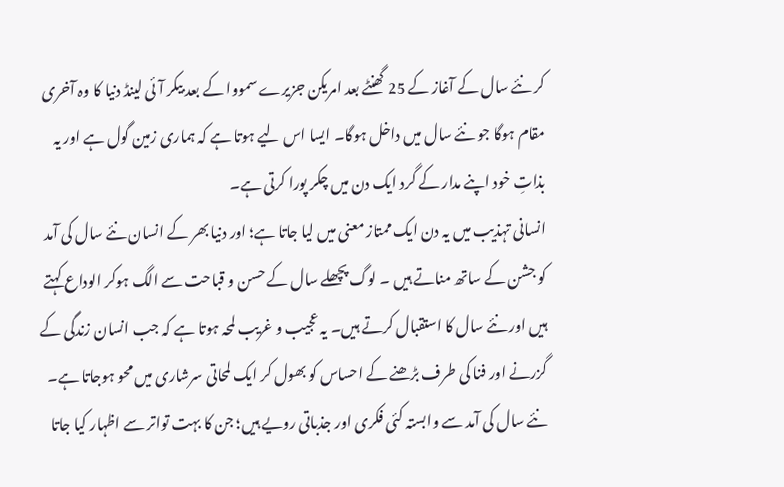کر نئے سال کے آغاز کے 25 گھنٹے بعد امریکن جزیرے سمووا کے بعد بیکر آئی لینڈ دنیا کا وہ آخری مقام ہوگا جو نئے سال میں داخل ہوگا۔ ایسا اس لیے ہوتا ہے کہ ہماری زمین گول ہے اور یہ بذاتِ خود اپنے مدار کے گرد ایک دن میں چکر پورا کرتی ہے۔
انسانی تہذیب میں یہ دن ایک ممتاز معنی میں لیا جاتا ہے؛ اور دنیا بھر کے انسان نئے سال کی آمد کو جشن کے ساتھ مناتے ہیں ۔ لوگ پچھلے سال کے حسن و قباحت سے الگ ہوکر الوداع کہتے ہیں اور نئے سال کا استقبال کرتے ہیں۔ یہ عجیب و غریب لمحہ ہوتا ہے کہ جب انسان زندگی کے گزرنے اور فنا کی طرف بڑھنے کے احساس کو بھول کر ایک لمحاتی سرشاری میں محو ہوجاتا ہے۔
نئے سال کی آمد سے وابستہ کئی فکری اور جذباتی رویے ہیں؛ جن کا بہت تواتر سے اظہار کیا جاتا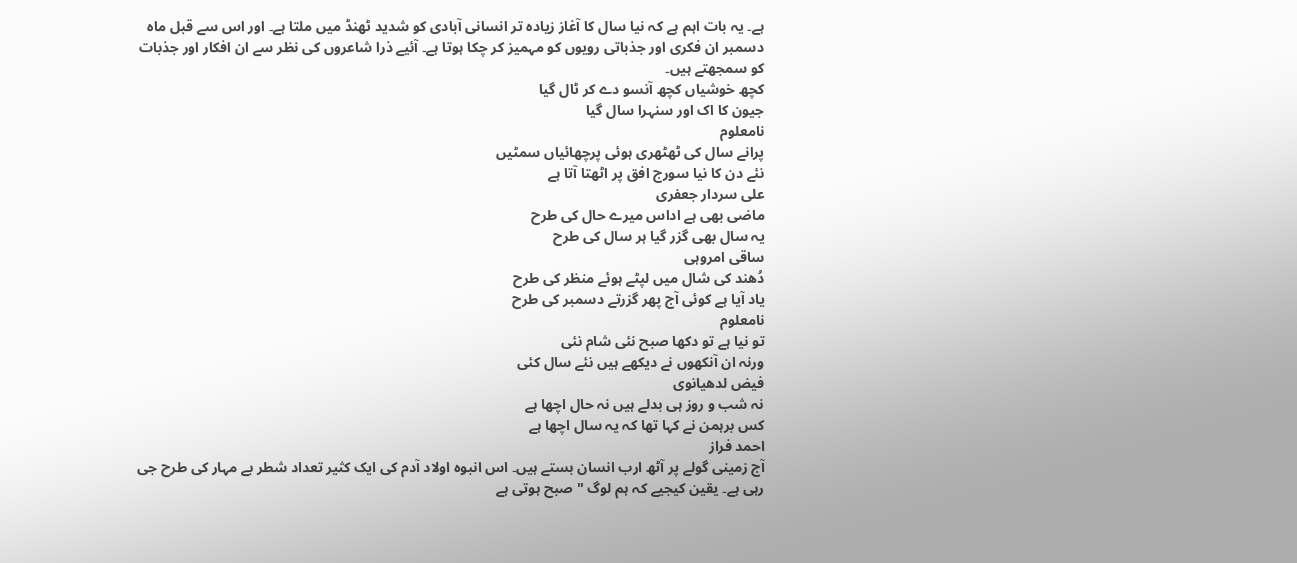ہے۔ یہ بات اہم ہے کہ نیا سال کا آغاز زیادہ تر انسانی آبادی کو شدید ٹھنڈ میں ملتا ہے۔ اور اس سے قبل ماہ دسمبر ان فکری اور جذباتی رویوں کو مہمیز کر چکا ہوتا ہے۔ آئیے ذرا شاعروں کی نظر سے ان افکار اور جذبات کو سمجھتے ہیں۔
کچھ خوشیاں کچھ آنسو دے کر ٹال گیا
جیون کا اک اور سنہرا سال گیا
نامعلوم
پرانے سال کی ٹھٹھری ہوئی پرچھائیاں سمٹیں
نئے دن کا نیا سورج افق پر اٹھتا آتا ہے
علی سردار جعفری
ماضی بھی ہے اداس میرے حال کی طرح
یہ سال بھی گزر گیا ہر سال کی طرح
ساقی امروہی
دُھند کی شال میں لپٹے ہوئے منظر کی طرح
یاد آیا ہے کوئی آج پھر گزرتے دسمبر کی طرح
نامعلوم
تو نیا ہے تو دکھا صبح نئی شام نئی
ورنہ ان آنکھوں نے دیکھے ہیں نئے سال کئی
فیض لدھیانوی
نہ شب و روز ہی بدلے ہیں نہ حال اچھا ہے
کس برہمن نے کہا تھا کہ یہ سال اچھا ہے
احمد فراز
آج زمینی گولے پر آٹھ ارب انسان بستے ہیں۔ اس انبوہ اولاد آدم کی ایک کثیر تعداد شطر بے مہار کی طرح جی رہی ہے۔ یقین کیجیے کہ ہم لوگ " صبح ہوتی ہے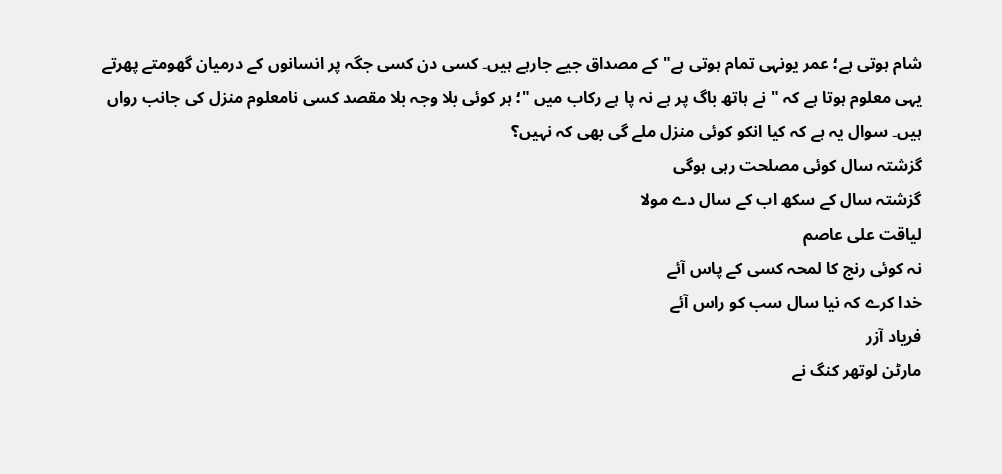شام ہوتی ہے؛ عمر یونہی تمام ہوتی ہے" کے مصداق جیے جارہے ہیں۔ کسی دن کسی جگہ پر انسانوں کے درمیان گھومتے پھرتے یہی معلوم ہوتا ہے کہ " نے ہاتھ باگ پر ہے نہ پا ہے رکاب میں "؛ ہر کوئی بلا وجہ بلا مقصد کسی نامعلوم منزل کی جانب رواں ہیں۔ سوال یہ ہے کہ کیا انکو کوئی منزل ملے گی بھی کہ نہیں؟
گزشتہ سال کوئی مصلحت رہی ہوگی
گزشتہ سال کے سکھ اب کے سال دے مولا
لیاقت علی عاصم
نہ کوئی رنج کا لمحہ کسی کے پاس آئے
خدا کرے کہ نیا سال سب کو راس آئے
فریاد آزر
مارٹن لوتھر کنگ نے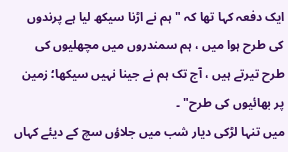ایک دفعہ کہا تھا کہ " ہم نے اڑنا سیکھ لیا ہے پرندوں کی طرح ہوا میں ، ہم سمندروں میں مچھلیوں کی طرح تیرتے ہیں ، آج تک ہم نے جینا نہیں سیکھا؛ زمین پر بھائیوں کی طرح" ۔
میں تنہا لڑکی دیار شب میں جلاؤں سچ کے دیئے کہاں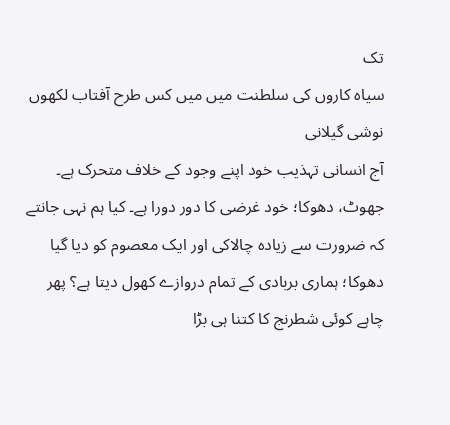تک
سیاہ کاروں کی سلطنت میں میں کس طرح آفتاب لکھوں
نوشی گیلانی
آج انسانی تہذیب خود اپنے وجود کے خلاف متحرک ہے۔ جھوٹ، دھوکا؛ خود غرضی کا دور دورا ہے۔ کیا ہم نہی جانتے کہ ضرورت سے زیادہ چالاکی اور ایک معصوم کو دیا گیا دھوکا؛ ہماری بربادی کے تمام دروازے کھول دیتا ہے؟ پھر چاہے کوئی شطرنج کا کتنا ہی بڑا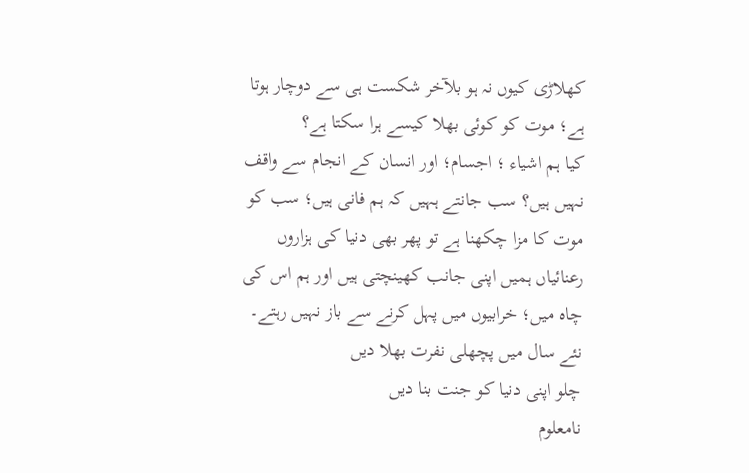کھلاڑی کیوں نہ ہو بلآخر شکست ہی سے دوچار ہوتا ہے؛ موت کو کوئی بھلا کیسے ہرا سکتا ہے؟
کیا ہم اشیاء ؛ اجسام؛ اور انسان کے انجام سے واقف نہیں ہیں؟ سب جانتے ہہیں کہ ہم فانی ہیں؛ سب کو موت کا مزا چکھنا ہے تو پھر بھی دنیا کی ہزاروں رعنائیاں ہمیں اپنی جانب کھینچتی ہیں اور ہم اس کی چاہ میں؛ خرابیوں میں پہل کرنے سے باز نہیں رہتے۔
نئے سال میں پچھلی نفرت بھلا دیں
چلو اپنی دنیا کو جنت بنا دیں
نامعلوم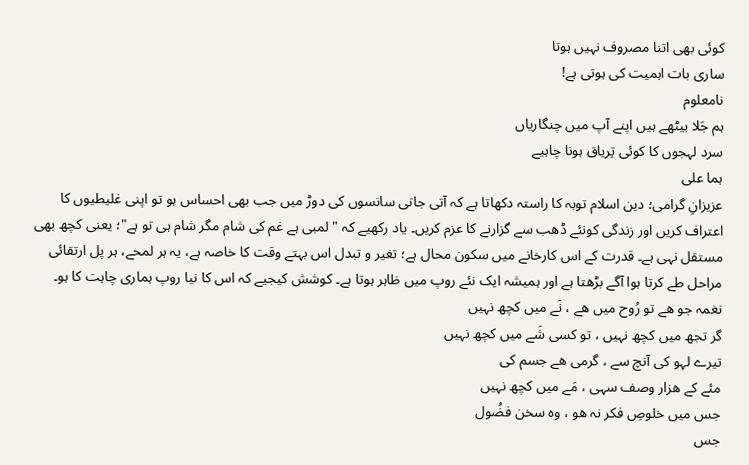کوئی بھی اتنا مصروف نہیں ہوتا
ساری بات اہمیت کی ہوتی ہے!
نامعلوم
ہم جَلا بیٹھے ہیں اپنے آپ میں چنگاریاں
سرد لہجوں کا کوئی تِریاق ہونا چاہیے
ہما علی
عزیزانِ گرامی؛ دین اسلام توبہ کا راستہ دکھاتا ہے کہ آتی جاتی سانسوں کی دوڑ میں جب بھی احساس ہو تو اپنی غلیطیوں کا اعتراف کریں اور زندگی کونئے ڈھب سے گزارنے کا عزم کریں۔ یاد رکھیے کہ " لمبی ہے غم کی شام مگر شام ہی تو ہے"؛ یعنی کچھ بھی مستقل نہی ہے۔ قدرت کے اس کارخانے میں سکون محال ہے؛ تغیر و تبدل اس بہتے وقت کا خاصہ ہے، یہ ہر لمحے، ہر پل ارتقائی مراحل طے کرتا ہوا آگے بڑھتا ہے اور ہمیشہ ایک نئے روپ میں ظاہر ہوتا ہے۔ کوشش کیجیے کہ اس کا نیا روپ ہماری چاہت کا ہو۔
نغمہ جو ھے تو رُوح میں ھے ، نَے میں کچھ نہیں
گر تجھ میں کچھ نہیں ، تو کسی شَے میں کچھ نہیں
تیرے لہو کی آنچ سے ، گرمی ھے جسم کی
مئے کے ھزار وصف سہی ، مَے میں کچھ نہیں
جس میں خلوصِ فکر نہ ھو ، وہ سخن فضُول
جس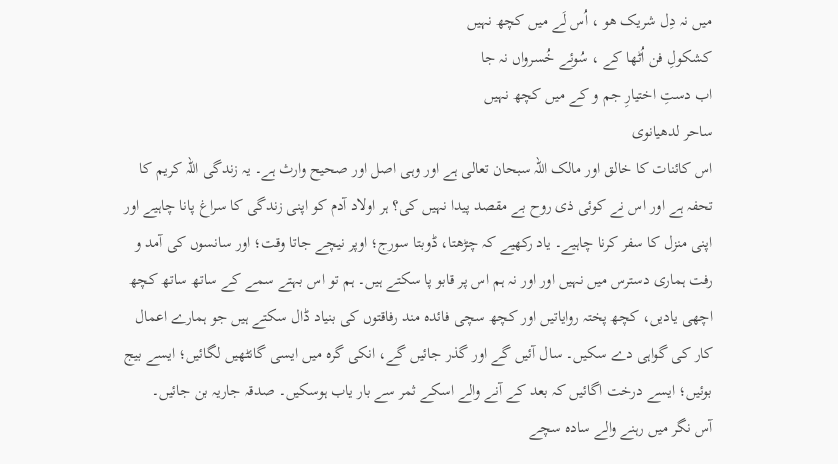میں نہ دِل شریک ھو ، اُس لَے میں کچھ نہیں
کشکولِ فن اُٹھا کے ، سُوئے خُسرواں نہ جا
اب دستِ اختیارِ جم و کے میں کچھ نہیں
ساحر لدھیانوی
اس کائنات کا خالق اور مالک اللہ سبحان تعالی ہے اور وہی اصل اور صحیح وارث ہے۔ یہ زندگی اللہ کریم کا تحفہ ہے اور اس نے کوئی ذی روح بے مقصد پیدا نہیں کی؟ ہر اولاد آدم کو اپنی زندگی کا سراغ پانا چاہیے اور اپنی منزل کا سفر کرنا چاہیے۔ یاد رکھیے کہ چڑھتا، ڈوبتا سورج؛ اوپر نیچے جاتا وقت؛ اور سانسوں کی آمد و رفت ہماری دسترس میں نہیں اور اور نہ ہم اس پر قابو پا سکتے ہیں۔ ہم تو اس بہتے سمے کے ساتھ ساتھ کچھ اچھی یادیں، کچھ پختہ روایاتیں اور کچھ سچی فائدہ مند رفاقتوں کی بنیاد ڈال سکتے ہیں جو ہمارے اعمال کار کی گواہی دے سکیں۔ سال آئیں گے اور گذر جائیں گے، انکی گرہ میں ایسی گانٹھیں لگائیں؛ ایسے بیج بوئیں؛ ایسے درخت اگائیں کہ بعد کے آنے والے اسکے ثمر سے بار یاب ہوسکیں۔ صدقہ جاریہ بن جائیں۔
آس نگر میں رہنے والے سادہ سچے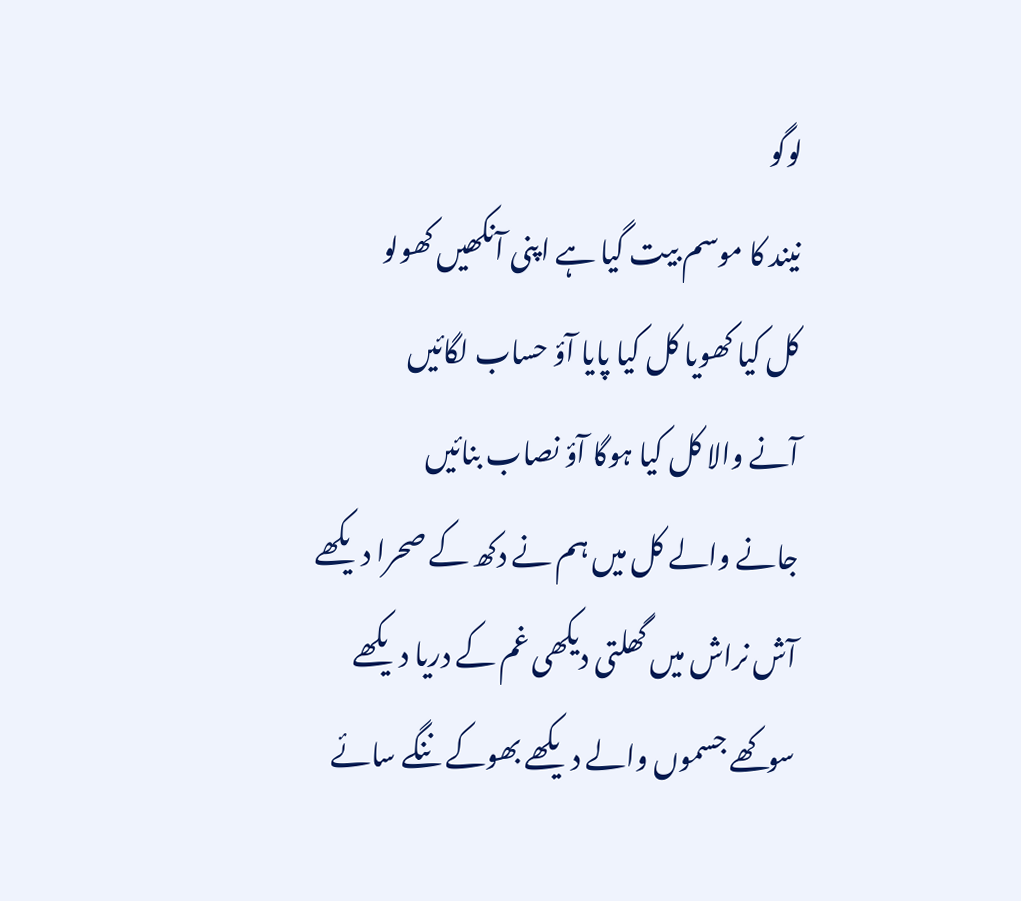لوگو
نیند کا موسم بیت گیا ہے اپنی آنکھیں کھولو
کل کیا کھویا کل کیا پایا آؤ حساب لگائیں
آنے والا کل کیا ہوگا آؤ نصاب بنائیں
جانے والے کل میں ہم نے دکھ کے صحرا دیکھے
آش نراش میں گھلتی دیکھی غم کے دریا دیکھے
سوکھے جسموں والے دیکھے بھوکے ننگے سائے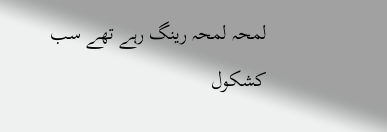لمحہ لمحہ رینگ رہے تھے سب کشکول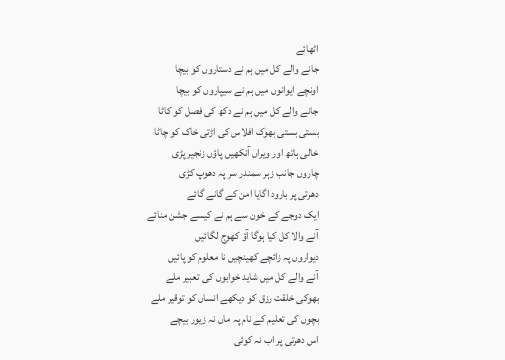اٹھائے
جانے والے کل میں ہم نے دستاروں کو بیچا
اونچے ایوانوں میں ہم نے سیپاروں کو بیچا
جانے والے کل میں ہم نے دکھ کی فصل کو کاٹا
بستی بستی بھوک افلاس کی اڑتی خاک کو چاٹا
خالی ہاتھ اور ویراں آنکھیں پاؤں زنجیر پڑی
چاروں جانب زہر سمندر سر پہ دھوپ کڑی
دھرتی پر بارود اگایا امن کے گانے گائے
ایک دوجے کے خون سے ہم نے کیسے جشن منائے
آنے والا کل کیا ہوگا آؤ کھوج لگائیں
دیواروں پہ زائچے کھینچیں نا معلوم کو پائیں
آنے والے کل میں شاید خوابوں کی تعبیر ملے
بھوکی خلقت رزق کو دیکھے انساں کو توقیر ملے
بچوں کی تعلیم کے نام پہ ماں نہ زیور بیچے
اس دھرتی پر اب نہ کوئی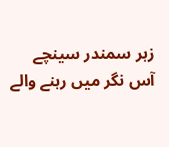زہر سمندر سینچے
آس نگر میں رہنے والے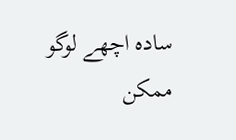سادہ اچھے لوگو
ممکن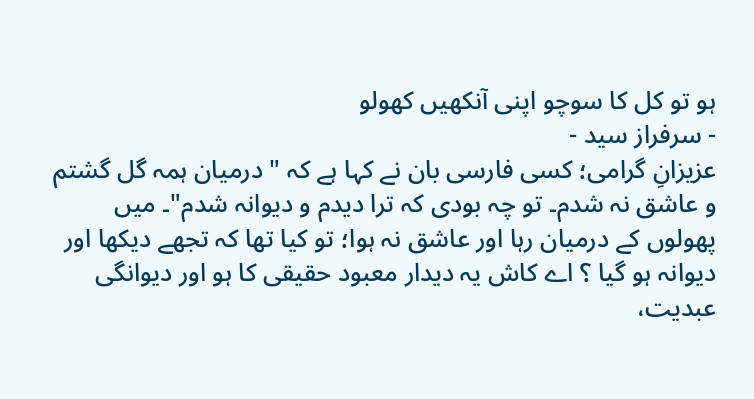ہو تو کل کا سوچو اپنی آنکھیں کھولو
- سرفراز سید -
عزیزانِ گرامی؛ کسی فارسی بان نے کہا ہے کہ " درمیان ہمہ گل گشتم و عاشق نہ شدم۔ تو چہ بودی کہ ترا دیدم و دیوانہ شدم"۔ میں پھولوں کے درمیان رہا اور عاشق نہ ہوا؛ تو کیا تھا کہ تجھے دیکھا اور دیوانہ ہو گیا ؟ اے کاش یہ دیدار معبود حقیقی کا ہو اور دیوانگی عبدیت،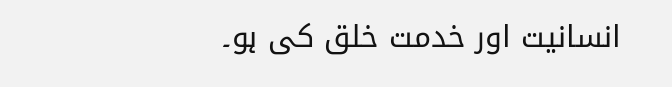انسانیت اور خدمت خلق کی ہو۔